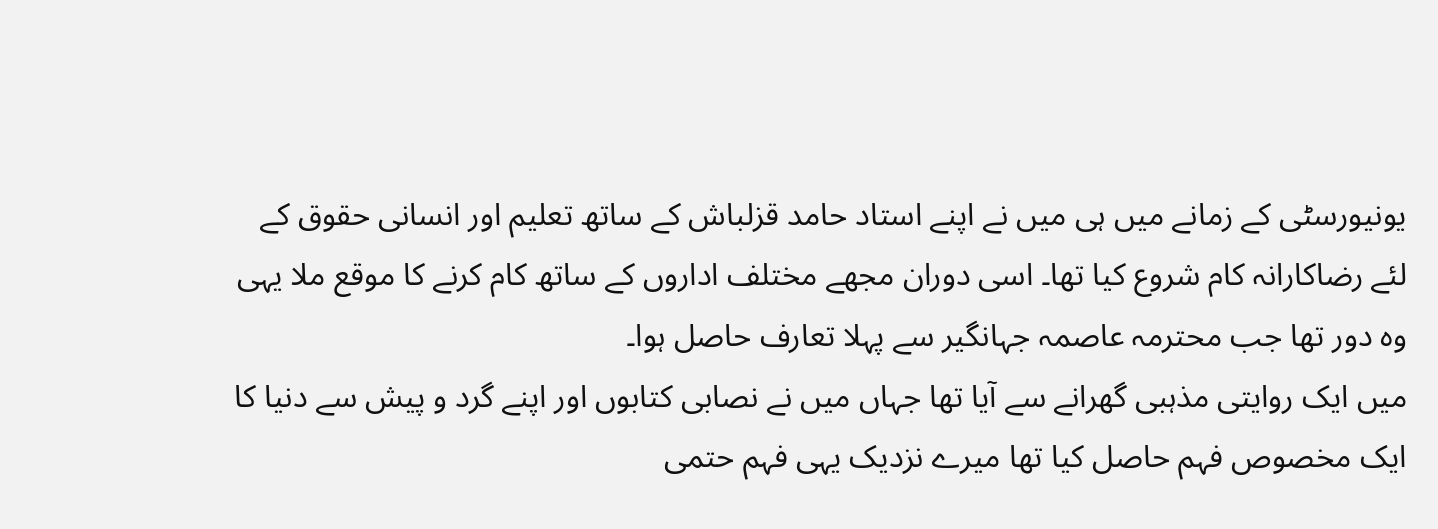یونیورسٹی کے زمانے میں ہی میں نے اپنے استاد حامد قزلباش کے ساتھ تعلیم اور انسانی حقوق کے لئے رضاکارانہ کام شروع کیا تھا۔ اسی دوران مجھے مختلف اداروں کے ساتھ کام کرنے کا موقع ملا یہی وہ دور تھا جب محترمہ عاصمہ جہانگیر سے پہلا تعارف حاصل ہوا۔
میں ایک روایتی مذہبی گھرانے سے آیا تھا جہاں میں نے نصابی کتابوں اور اپنے گرد و پیش سے دنیا کا ایک مخصوص فہم حاصل کیا تھا میرے نزدیک یہی فہم حتمی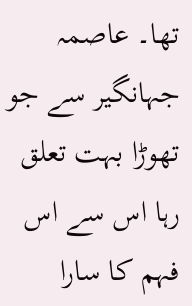تھا۔ عاصمہ جہانگیر سے جو تھوڑا بہت تعلق رہا اس سے اس فہم کا سارا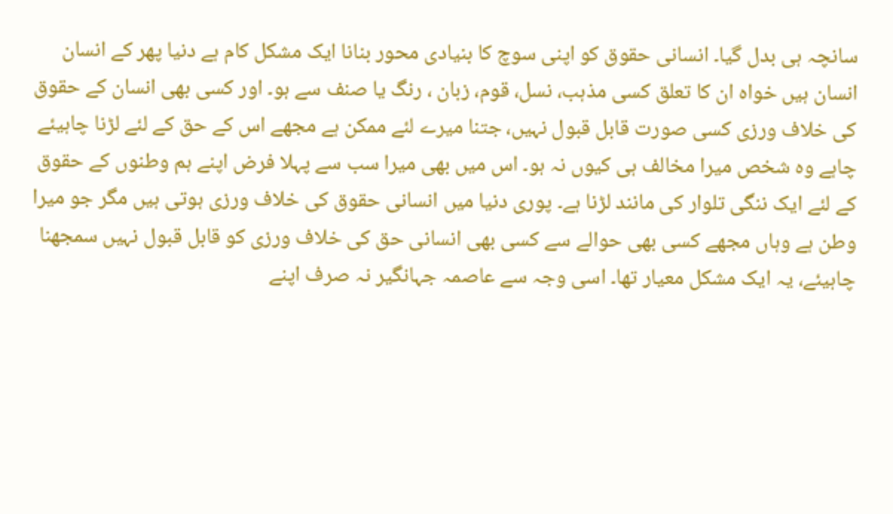سانچہ ہی بدل گیا۔ انسانی حقوق کو اپنی سوچ کا بنیادی محور بنانا ایک مشکل کام ہے دنیا پھر کے انسان انسان ہیں خواہ ان کا تعلق کسی مذہب، نسل، قوم، زبان ، رنگ یا صنف سے ہو۔ اور کسی بھی انسان کے حقوق کی خلاف ورزی کسی صورت قابل قبول نہیں، جتنا میرے لئے ممکن ہے مجھے اس کے حق کے لئے لڑنا چاہیئے چاہے وہ شخص میرا مخالف ہی کیوں نہ ہو۔ اس میں بھی میرا سب سے پہلا فرض اپنے ہم وطنوں کے حقوق کے لئے ایک ننگی تلوار کی مانند لڑنا ہے۔ پوری دنیا میں انسانی حقوق کی خلاف ورزی ہوتی ہیں مگر جو میرا وطن ہے وہاں مجھے کسی بھی حوالے سے کسی بھی انسانی حق کی خلاف ورزی کو قابل قبول نہیں سمجھنا چاہیئے، یہ ایک مشکل معیار تھا۔ اسی وجہ سے عاصمہ جہانگیر نہ صرف اپنے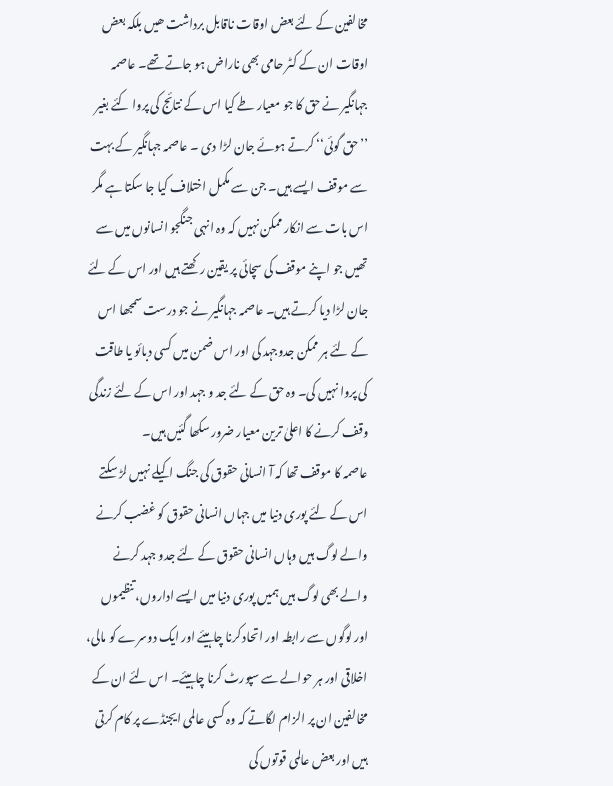مخالفین کے لئے بعض اوقات ناقابل برداشت ھیں بلکہ بعض اوقات ان کے کٹر حامی بھی ناراض ہو جاتے تھے۔ عاصمہ جہانگیر نے حق کا جو معیار طے کیا اس کے نتائج کی پروا کئے بغیر ’’حق گوئی‘‘ کرتے ہوئے جان لڑا دی ۔ عاصمہ جہانگیر کے بہت سے موقف ایسے ہیں۔ جن سے مکمل اختلاف کیا جا سکتا ہے مگر اس بات سے انکار ممکن نہیں کہ وہ انہی جنگجو انسانوں میں سے تھیں جو اپنے موقف کی سچائی پر یقین رکھتے ہیں اور اس کے لئے جان لڑا دیا کرتے ہیں۔ عاصمہ جہانگیر نے جو درست سمجھا اس کے لئے ہر ممکن جدوجہد کی اور اس ضمن میں کسی دبائو یا طاقت کی پروا نہیں کی۔ وہ حق کے لئے جد و جہد اور اس کے لئے زندگی وقف کرنے کا اعلیٰ ترین معیار ضرور سکھا گئیں ہیں۔
عاصمہ کا موقف تھا کہ آ انسانی حقوق کی جنگ اکیلے نہیں لڑ سکتے اس کے لئے پوری دنیا میں جہاں انسانی حقوق کو غضب کرنے والے لوگ ہیں وہاں انسانی حقوق کے لئے جدو جہد کرنے والے بھی لوگ ہیں ہمیں پوری دنیا میں ایسے اداروں، تنظیموں اور لوگوں سے رابطہ اور اتحاد کرنا چاہیئے اور ایک دوسرے کو مالی، اخلاقی اور ہر حوالے سے سپورٹ کرنا چاہیئے۔ اس لئے ان کے مخالفین ان پر الزام لگاتے کہ وہ کسی عالمی ایجنڈے پر کام کرتی ہیں اور بعض عالمی قوتوں کی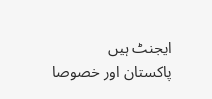ایجنٹ ہیں
پاکستان اور خصوصا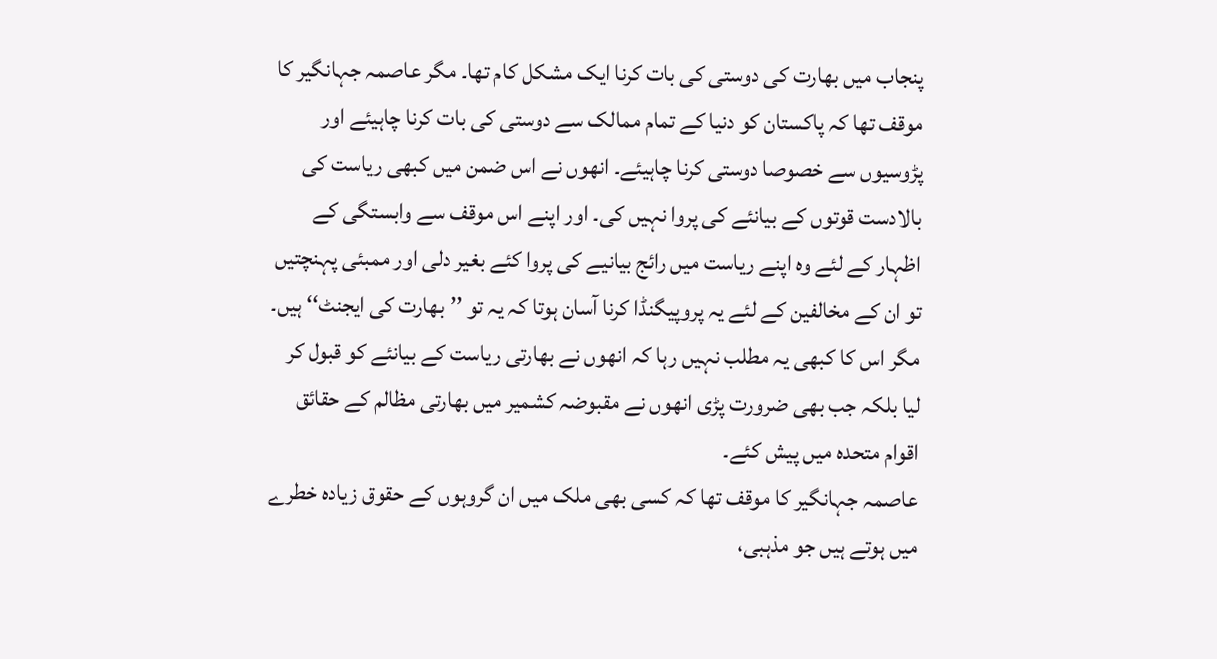پنجاب میں بھارت کی دوستی کی بات کرنا ایک مشکل کام تھا۔ مگر عاصمہ جہانگیر کا موقف تھا کہ پاکستان کو دنیا کے تمام ممالک سے دوستی کی بات کرنا چاہیئے اور پڑوسیوں سے خصوصا دوستی کرنا چاہیئے۔ انھوں نے اس ضمن میں کبھی ریاست کی بالادست قوتوں کے بیانئے کی پروا نہیں کی۔ اور اپنے اس موقف سے وابستگی کے اظہار کے لئے وہ اپنے ریاست میں رائج بیانیے کی پروا کئے بغیر دلی اور ممبئی پہنچتیں تو ان کے مخالفین کے لئے یہ پروپیگنڈا کرنا آسان ہوتا کہ یہ تو ’’بھارت کی ایجنٹ‘‘ ہیں۔ مگر اس کا کبھی یہ مطلب نہیں رہا کہ انھوں نے بھارتی ریاست کے بیانئے کو قبول کر لیا بلکہ جب بھی ضرورت پڑی انھوں نے مقبوضہ کشمیر میں بھارتی مظالم کے حقائق اقوام متحدہ میں پیش کئے۔
عاصمہ جہانگیر کا موقف تھا کہ کسی بھی ملک میں ان گروہوں کے حقوق زیادہ خطرے میں ہوتے ہیں جو مذہبی،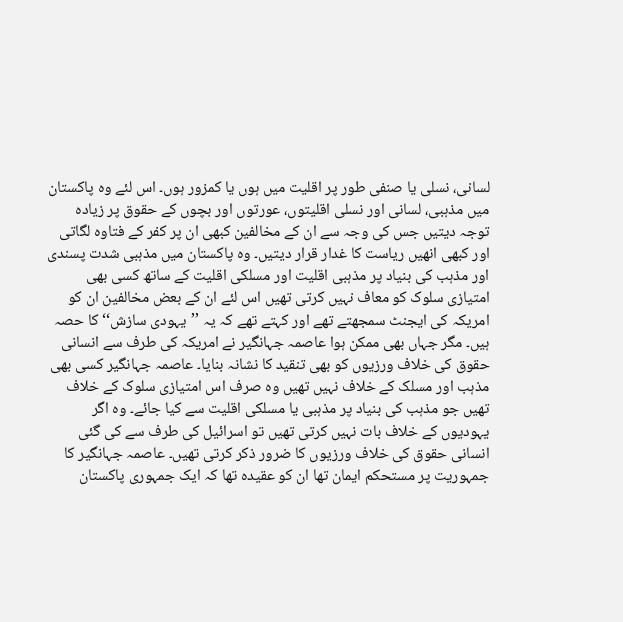لسانی، نسلی یا صنفی طور پر اقلیت میں ہوں یا کمزور ہوں۔ اس لئے وہ پاکستان میں مذہبی، لسانی اور نسلی اقلیتوں، عورتوں اور بچوں کے حقوق پر زیادہ توجہ دیتیں جس کی وجہ سے ان کے مخالفین کبھی ان پر کفر کے فتاوہ لگاتی اور کبھی انھیں ریاست کا غدار قرار دیتیں۔ وہ پاکستان میں مذہبی شدت پسندی اور مذہب کی بنیاد پر مذہبی اقلیت اور مسلکی اقلیت کے ساتھ کسی بھی امتیازی سلوک کو معاف نہیں کرتی تھیں اس لئے ان کے بعض مخالفین ان کو امریکہ کی ایجنٹ سمجھتے تھے اور کہتے تھے کہ یہ ’’یہودی سازش‘‘ کا حصہ ہیں۔ مگر جہاں بھی ممکن ہوا عاصمہ جہانگیر نے امریکہ کی طرف سے انسانی حقوق کی خلاف ورزیوں کو بھی تنقید کا نشانہ بنایا۔ عاصمہ جہانگیر کسی بھی مذہب اور مسلک کے خلاف نہیں تھیں وہ صرف اس امتیازی سلوک کے خلاف تھیں جو مذہب کی بنیاد پر مذہبی یا مسلکی اقلیت سے کیا جائے۔ وہ اگر یہودیوں کے خلاف بات نہیں کرتی تھیں تو اسرائیل کی طرف سے کی گئی انسانی حقوق کی خلاف ورزیوں کا ضرور ذکر کرتی تھیں۔ عاصمہ جہانگیر کا جمہوریت پر مستحکم ایمان تھا ان کو عقیدہ تھا کہ ایک جمہوری پاکستان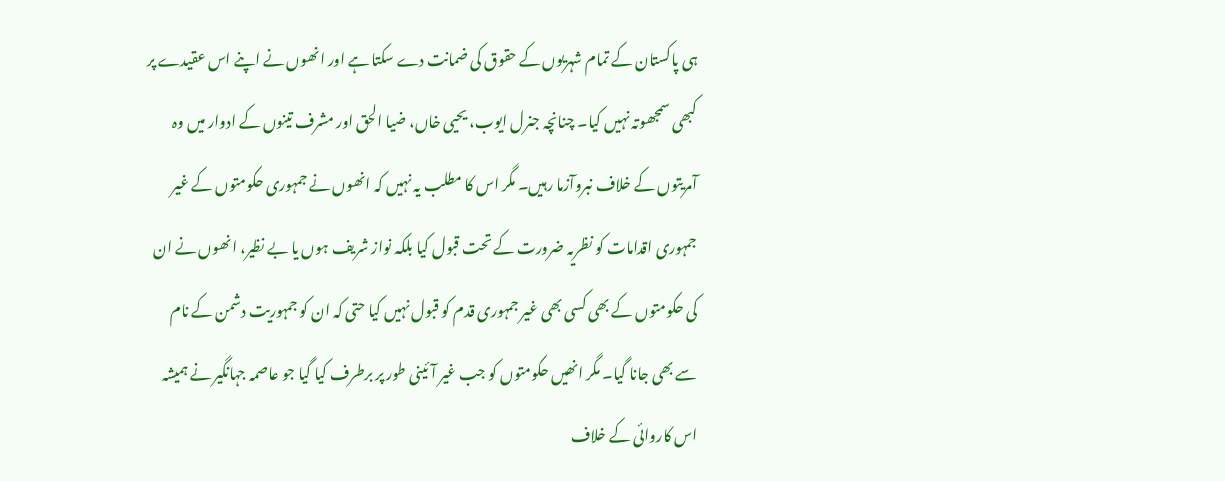ہی پاکستان کے تمام شہریوں کے حقوق کی ضمانت دے سکتا ہے اور انھوں نے اپنے اس عقیدے پر کبھی سمجھوتہ نہیں کیا۔ چنانچہ جنرل ایوب، یحیی خاں، ضیا الحق اور مشرف تینوں کے ادوار میں وہ آمریتوں کے خلاف نبروآزما رہیں۔ مگر اس کا مطلب یہ نہیں کہ انھوں نے جمہوری حکومتوں کے غیر جمہوری اقدامات کو نظریہ ضرورت کے تحت قبول کیا بلکہ نواز شریف ہوں یا بے نظیر، انھوں نے ان کی حکومتوں کے بھی کسی بھی غیر جمہوری قدم کو قبول نہیں کیا حتی کہ ان کو جمہوریت دشمن کے نام سے بھی جانا گیا۔ مگر انھیں حکومتوں کو جب غیر آئینی طور پر برطرف کیا گیا جو عاصمہ جہانگیر نے ہمیشہ اس کاروائی کے خلاف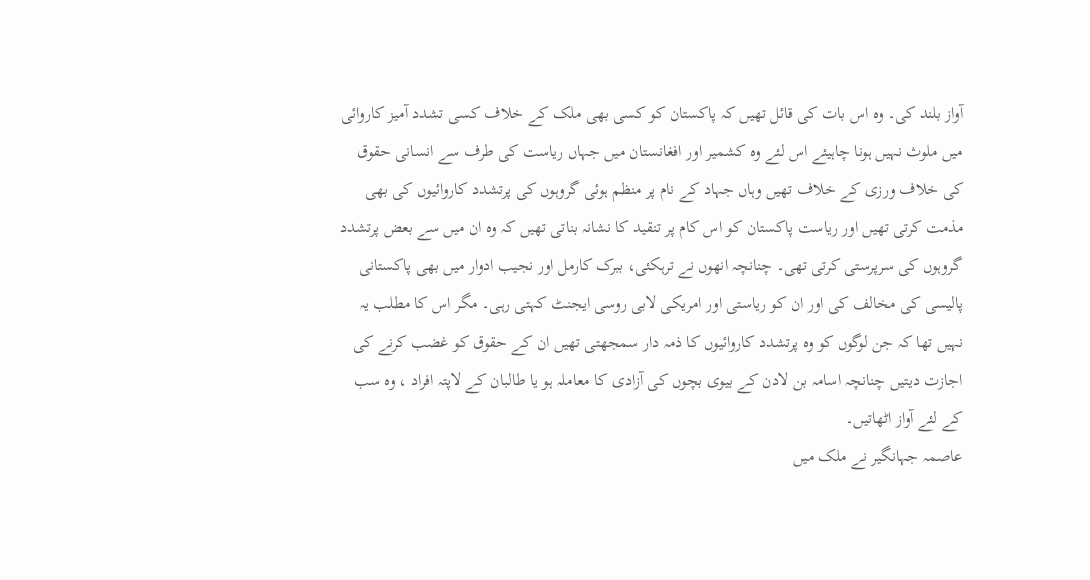آواز بلند کی۔ وہ اس بات کی قائل تھیں کہ پاکستان کو کسی بھی ملک کے خلاف کسی تشدد آمیز کاروائی میں ملوث نہیں ہونا چاہیئے اس لئے وہ کشمیر اور افغانستان میں جہاں ریاست کی طرف سے انسانی حقوق کی خلاف ورزی کے خلاف تھیں وہاں جہاد کے نام پر منظم ہوئی گروہوں کی پرتشدد کاروائیوں کی بھی مذمت کرتی تھیں اور ریاست پاکستان کو اس کام پر تنقید کا نشانہ بناتی تھیں کہ وہ ان میں سے بعض پرتشدد گروہوں کی سرپرستی کرتی تھی۔ چنانچہ انھوں نے ترہکئی، ببرک کارمل اور نجیب ادوار میں بھی پاکستانی پالیسی کی مخالف کی اور ان کو ریاستی اور امریکی لابی روسی ایجنٹ کہتی رہی۔ مگر اس کا مطلب یہ نہیں تھا کہ جن لوگوں کو وہ پرتشدد کاروائیوں کا ذمہ دار سمجھتی تھیں ان کے حقوق کو غضب کرنے کی اجازت دیتیں چنانچہ اسامہ بن لادن کے بیوی بچوں کی آزادی کا معاملہ ہو یا طالبان کے لاپتہ افراد ، وہ سب کے لئے آواز اٹھاتیں۔
عاصمہ جہانگیر نے ملک میں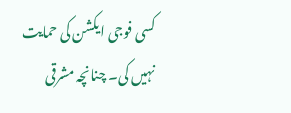کسی فوجی ایکشن کی حمایت نہیں کی۔ چنانچہ مشرقی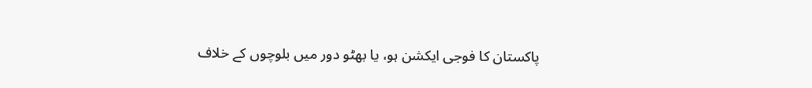پاکستان کا فوجی ایکشن ہو، یا بھٹو دور میں بلوچوں کے خلاف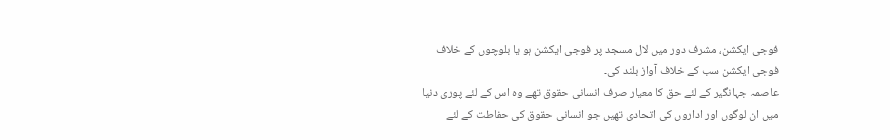فوجی ایکشن، مشرف دور میں لال مسجد پر فوجی ایکشن ہو یا بلوچوں کے خلاف فوجی ایکشن سب کے خلاف آواز بلند کی۔
عاصمہ جہانگیر کے لئے حق کا معیار صرف انسانی حقوق تھے وہ اس کے لئے پوری دنیا میں ان لوگوں اور اداروں کی اتحادی تھیں جو انسانی حقوق کی حفاطت کے لئے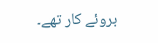بروئے کار تھے۔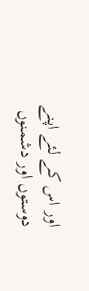اور اس کے لئے اپنے دوستوں اور دشمنوں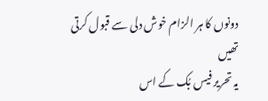دونوں کا ہر الزام خوش دلی سے قبول کرتی تھیں
یہ تحریر فیس بُک کے اس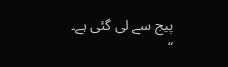پیج سے لی گئی ہے۔
“